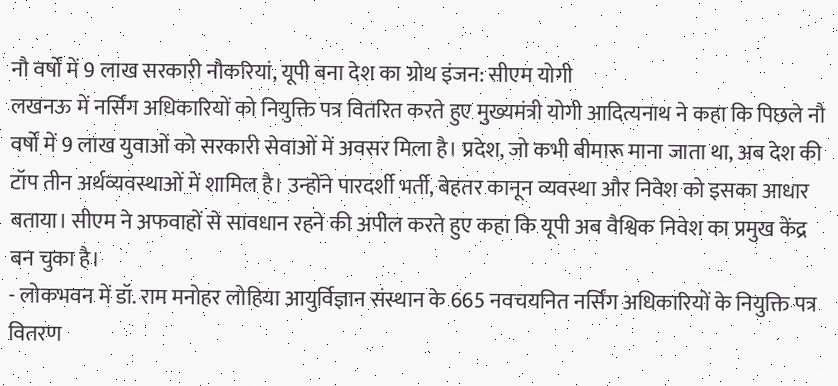नौ वर्षों में 9 लाख सरकारी नौकरियां, यूपी बना देश का ग्रोथ इंजन: सीएम योगी
लखनऊ में नर्सिंग अधिकारियों को नियुक्ति पत्र वितरित करते हुए मुख्यमंत्री योगी आदित्यनाथ ने कहा कि पिछले नौ वर्षों में 9 लाख युवाओं को सरकारी सेवाओं में अवसर मिला है। प्रदेश, जो कभी बीमारू माना जाता था, अब देश की टॉप तीन अर्थव्यवस्थाओं में शामिल है। उन्होंने पारदर्शी भर्ती, बेहतर कानून व्यवस्था और निवेश को इसका आधार बताया। सीएम ने अफवाहों से सावधान रहने की अपील करते हुए कहा कि यूपी अब वैश्विक निवेश का प्रमुख केंद्र बन चुका है।
- लोकभवन में डॉ. राम मनोहर लोहिया आयुर्विज्ञान संस्थान के 665 नवचयनित नर्सिंग अधिकारियों के नियुक्ति पत्र वितरण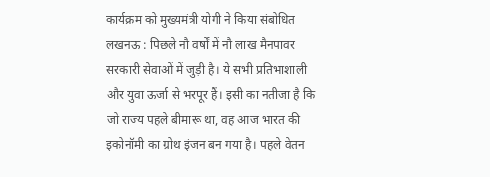कार्यक्रम को मुख्यमंत्री योगी ने किया संबोधित
लखनऊ : पिछले नौ वर्षों में नौ लाख मैनपावर सरकारी सेवाओं में जुड़ी है। ये सभी प्रतिभाशाली और युवा ऊर्जा से भरपूर हैं। इसी का नतीजा है कि जो राज्य पहले बीमारू था, वह आज भारत की इकोनॉमी का ग्रोथ इंजन बन गया है। पहले वेतन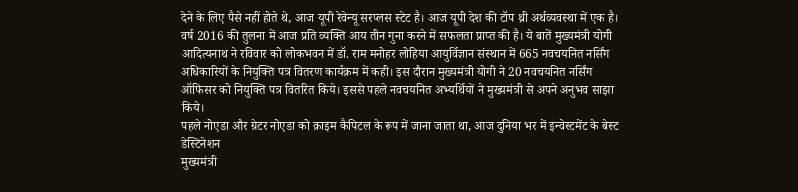देने के लिए पैसे नहीं होते थे, आज यूपी रेवेन्यू सरप्लस स्टेट है। आज यूपी देश की टॉप थ्री अर्थव्यवस्था में एक है। वर्ष 2016 की तुलना में आज प्रति व्यक्ति आय तीन गुना करने में सफलता प्राप्त की है। ये बातें मुख्यमंत्री योगी आदित्यनाथ ने रविवार को लोकभवन में डॉ. राम मनोहर लोहिया आयुर्विज्ञान संस्थान में 665 नवचयनित नर्सिंग अधिकारियों के नियुक्ति पत्र वितरण कार्यक्रम में कही। इस दौरान मुख्यमंत्री योगी ने 20 नवचयनित नर्सिंग ऑफिसर को नियुक्ति पत्र वितरित किये। इससे पहले नवचयनित अभ्यर्थियों ने मुख्यमंत्री से अपने अनुभव साझा किये।
पहले नोएडा और ग्रेटर नोएडा को क्राइम कैपिटल के रूप में जाना जाता था, आज दुनिया भर में इन्वेस्टमेंट के बेस्ट डेस्टिनेशन
मुख्यमंत्री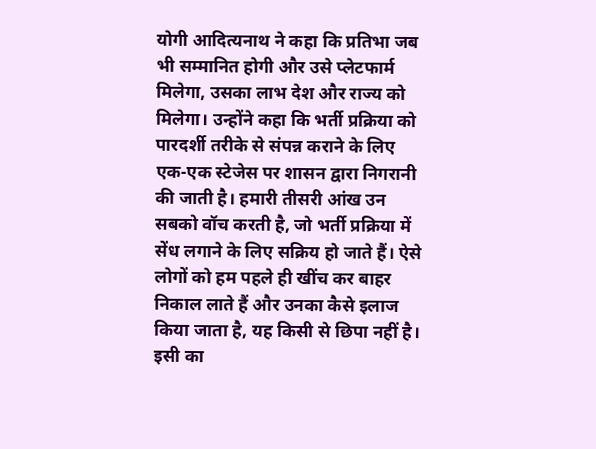योगी आदित्यनाथ ने कहा कि प्रतिभा जब भी सम्मानित होगी और उसे प्लेटफार्म मिलेगा, उसका लाभ देश और राज्य को मिलेगा। उन्होंने कहा कि भर्ती प्रक्रिया को पारदर्शी तरीके से संपन्न कराने के लिए एक-एक स्टेजेस पर शासन द्वारा निगरानी की जाती है। हमारी तीसरी आंख उन सबको वॉच करती है, जो भर्ती प्रक्रिया में सेंध लगाने के लिए सक्रिय हो जाते हैं। ऐसे लोगों को हम पहले ही खींच कर बाहर निकाल लाते हैं और उनका कैसे इलाज किया जाता है, यह किसी से छिपा नहीं है। इसी का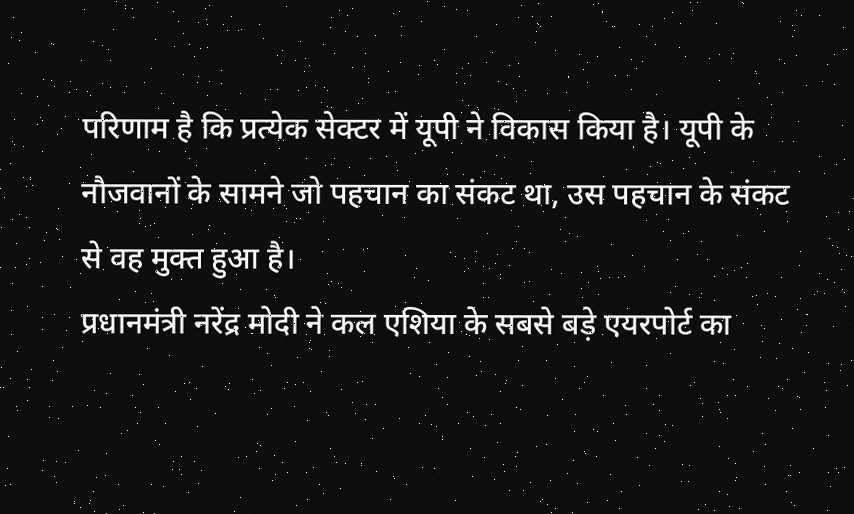परिणाम है कि प्रत्येक सेक्टर में यूपी ने विकास किया है। यूपी के नौजवानों के सामने जो पहचान का संकट था, उस पहचान के संकट से वह मुक्त हुआ है।
प्रधानमंत्री नरेंद्र मोदी ने कल एशिया के सबसे बड़े एयरपोर्ट का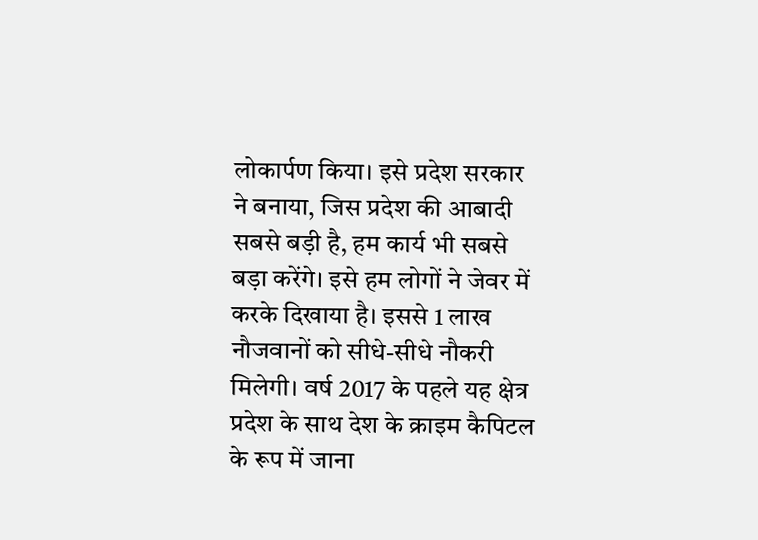लोकार्पण किया। इसे प्रदेश सरकार ने बनाया, जिस प्रदेश की आबादी सबसे बड़ी है, हम कार्य भी सबसे बड़ा करेंगे। इसे हम लोगों ने जेवर में करके दिखाया है। इससे 1 लाख नौजवानों को सीधे-सीधे नौकरी मिलेगी। वर्ष 2017 के पहले यह क्षेत्र प्रदेश के साथ देश के क्राइम कैपिटल के रूप में जाना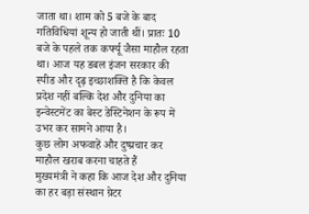जाता था। शाम को 5 बजे के बाद गतिविधियां शून्य हो जाती थीं। प्रातः 10 बजे के पहले तक कर्फ्यू जैसा माहौल रहता था। आज यह डबल इंजन सरकार की स्पीड और दृढ़ इच्छाशक्ति है कि केवल प्रदेश नहीं बल्कि देश और दुनिया का इन्वेस्टमेंट का बेस्ट डेस्टिनेशन के रूप में उभर कर सामने आया है।
कुछ लोग अफवाहें और दुष्प्रचार कर माहौल खराब करना चाहते हैं
मुख्यमंत्री ने कहा कि आज देश और दुनिया का हर बड़ा संस्थान ग्रेटर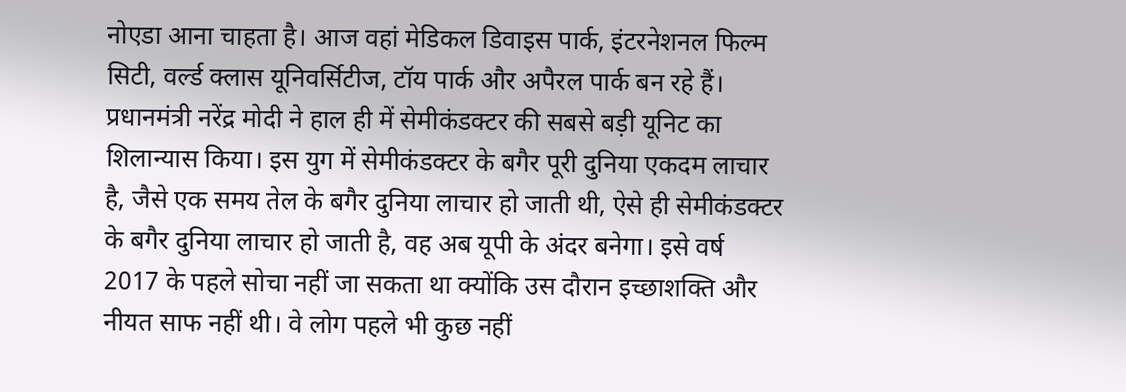नोएडा आना चाहता है। आज वहां मेडिकल डिवाइस पार्क, इंटरनेशनल फिल्म सिटी, वर्ल्ड क्लास यूनिवर्सिटीज, टॉय पार्क और अपैरल पार्क बन रहे हैं। प्रधानमंत्री नरेंद्र मोदी ने हाल ही में सेमीकंडक्टर की सबसे बड़ी यूनिट का शिलान्यास किया। इस युग में सेमीकंडक्टर के बगैर पूरी दुनिया एकदम लाचार है, जैसे एक समय तेल के बगैर दुनिया लाचार हो जाती थी, ऐसे ही सेमीकंडक्टर के बगैर दुनिया लाचार हो जाती है, वह अब यूपी के अंदर बनेगा। इसे वर्ष 2017 के पहले सोचा नहीं जा सकता था क्योंकि उस दौरान इच्छाशक्ति और नीयत साफ नहीं थी। वे लोग पहले भी कुछ नहीं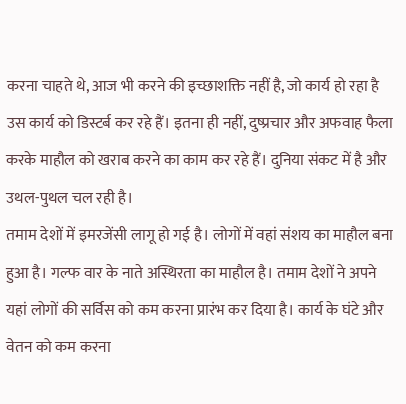करना चाहते थे, आज भी करने की इच्छाशक्ति नहीं है, जो कार्य हो रहा है उस कार्य को डिस्टर्ब कर रहे हैं। इतना ही नहीं, दुष्प्रचार और अफवाह फैला करके माहौल को खराब करने का काम कर रहे हैं। दुनिया संकट में है और उथल-पुथल चल रही है।
तमाम देशों में इमरजेंसी लागू हो गई है। लोगों में वहां संशय का माहौल बना हुआ है। गल्फ वार के नाते अस्थिरता का माहौल है। तमाम देशों ने अपने यहां लोगों की सर्विस को कम करना प्रारंभ कर दिया है। कार्य के घंटे और वेतन को कम करना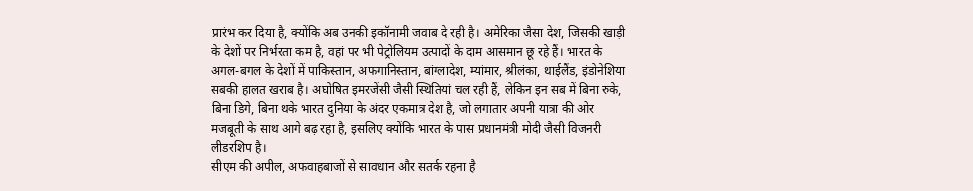प्रारंभ कर दिया है, क्योंकि अब उनकी इकॉनामी जवाब दे रही है। अमेरिका जैसा देश, जिसकी खाड़ी के देशों पर निर्भरता कम है, वहां पर भी पेट्रोलियम उत्पादों के दाम आसमान छू रहे हैं। भारत के अगल-बगल के देशों में पाकिस्तान, अफगानिस्तान, बांग्लादेश, म्यांमार, श्रीलंका, थाईलैंड, इंडोनेशिया सबकी हालत खराब है। अघोषित इमरजेंसी जैसी स्थितियां चल रही हैं, लेकिन इन सब में बिना रुके, बिना डिगे, बिना थके भारत दुनिया के अंदर एकमात्र देश है, जो लगातार अपनी यात्रा की ओर मजबूती के साथ आगे बढ़ रहा है, इसलिए क्योंकि भारत के पास प्रधानमंत्री मोदी जैसी विजनरी लीडरशिप है।
सीएम की अपील, अफवाहबाजों से सावधान और सतर्क रहना है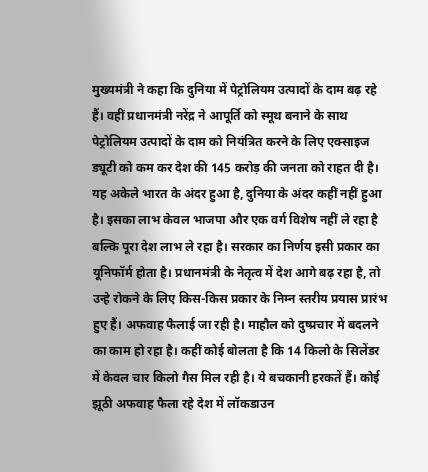मुख्यमंत्री ने कहा कि दुनिया में पेट्रोलियम उत्पादों के दाम बढ़ रहे हैं। वहीं प्रधानमंत्री नरेंद्र ने आपूर्ति को स्मूथ बनाने के साथ पेट्रोलियम उत्पादों के दाम को नियंत्रित करने के लिए एक्साइज ड्यूटी को कम कर देश की 145 करोड़ की जनता को राहत दी है। यह अकेले भारत के अंदर हुआ है, दुनिया के अंदर कहीं नहीं हुआ है। इसका लाभ केवल भाजपा और एक वर्ग विशेष नहीं ले रहा है बल्कि पूरा देश लाभ ले रहा है। सरकार का निर्णय इसी प्रकार का यूनिफॉर्म होता है। प्रधानमंत्री के नेतृत्व में देश आगे बढ़ रहा है, तो उन्हे रोकने के लिए किस-किस प्रकार के निम्न स्तरीय प्रयास प्रारंभ हुए हैं। अफवाह फैलाई जा रही है। माहौल को दुष्प्रचार में बदलने का काम हो रहा है। कहीं कोई बोलता है कि 14 किलो के सिलेंडर में केवल चार किलो गैस मिल रही है। ये बचकानी हरकतें हैं। कोई झूठी अफवाह फैला रहे देश में लॉकडाउन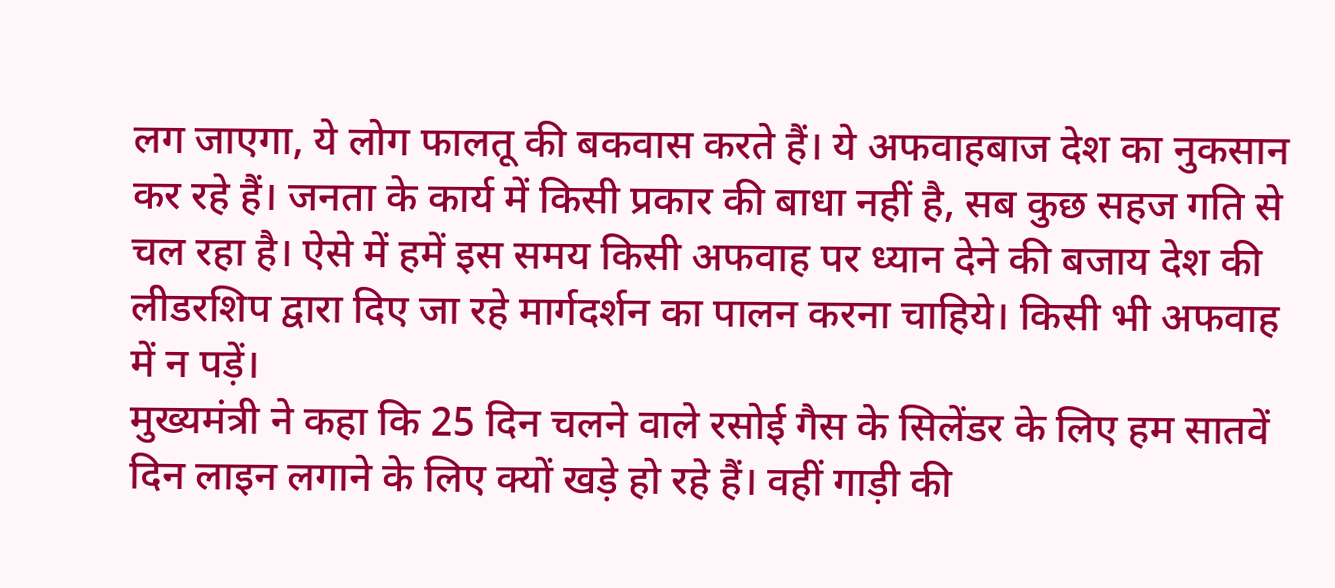लग जाएगा, ये लोग फालतू की बकवास करते हैं। ये अफवाहबाज देश का नुकसान कर रहे हैं। जनता के कार्य में किसी प्रकार की बाधा नहीं है, सब कुछ सहज गति से चल रहा है। ऐसे में हमें इस समय किसी अफवाह पर ध्यान देने की बजाय देश की लीडरशिप द्वारा दिए जा रहे मार्गदर्शन का पालन करना चाहिये। किसी भी अफवाह में न पड़ें।
मुख्यमंत्री ने कहा कि 25 दिन चलने वाले रसोई गैस के सिलेंडर के लिए हम सातवें दिन लाइन लगाने के लिए क्यों खड़े हो रहे हैं। वहीं गाड़ी की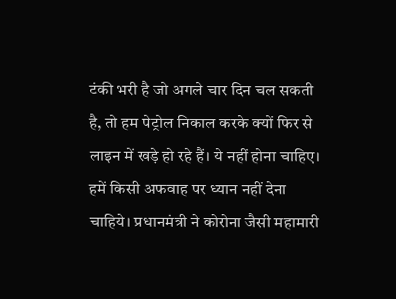टंकी भरी है जो अगले चार दिन चल सकती है, तो हम पेट्रोल निकाल करके क्यों फिर से लाइन में खड़े हो रहे हैं। ये नहीं होना चाहिए। हमें किसी अफवाह पर ध्यान नहीं देना चाहिये। प्रधानमंत्री ने कोरोना जैसी महामारी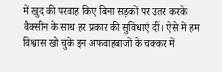में खुद की परवाह किए बिना सड़कों पर उतर करके वैक्सीन के साथ हर प्रकार की सुविधाएं दीं। ऐसे में हम विश्वास खो चुके इन अफवाहबाजों के चक्कर में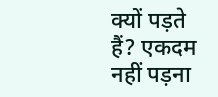क्यों पड़ते हैं? एकदम नहीं पड़ना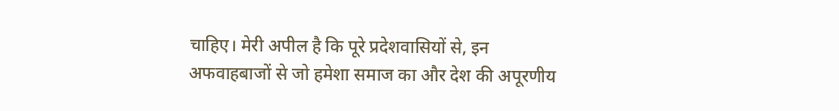चाहिए। मेरी अपील है कि पूरे प्रदेशवासियों से, इन अफवाहबाजों से जो हमेशा समाज का और देश की अपूरणीय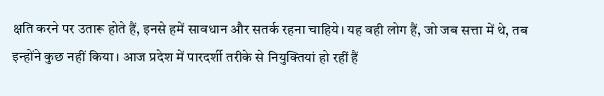क्षति करने पर उतारू होते हैं, इनसे हमें सावधान और सतर्क रहना चाहिये। यह वही लोग हैं, जो जब सत्ता में थे, तब इन्होंने कुछ नहीं किया। आज प्रदेश में पारदर्शी तरीके से नियुक्तियां हो रहीं हैं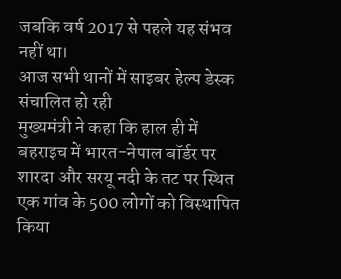जबकि वर्ष 2017 से पहले यह संभव नहीं था।
आज सभी थानों में साइबर हेल्प डेस्क संचालित हो रही
मुख्यमंत्री ने कहा कि हाल ही में बहराइच में भारत-नेपाल बॉर्डर पर शारदा और सरयू नदी के तट पर स्थित एक गांव के 500 लोगों को विस्थापित किया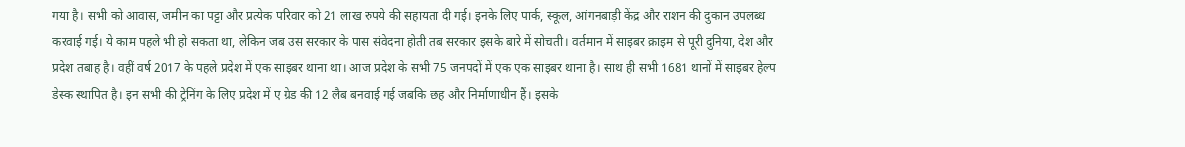गया है। सभी को आवास, जमीन का पट्टा और प्रत्येक परिवार को 21 लाख रुपये की सहायता दी गई। इनके लिए पार्क, स्कूल, आंगनबाड़ी केंद्र और राशन की दुकान उपलब्ध करवाई गई। ये काम पहले भी हो सकता था, लेकिन जब उस सरकार के पास संवेदना होती तब सरकार इसके बारे में सोचती। वर्तमान में साइबर क्राइम से पूरी दुनिया, देश और प्रदेश तबाह है। वहीं वर्ष 2017 के पहले प्रदेश में एक साइबर थाना था। आज प्रदेश के सभी 75 जनपदों में एक एक साइबर थाना है। साथ ही सभी 1681 थानों में साइबर हेल्प डेस्क स्थापित है। इन सभी की ट्रेनिंग के लिए प्रदेश में ए ग्रेड की 12 लैब बनवाई गई जबकि छह और निर्माणाधीन हैं। इसके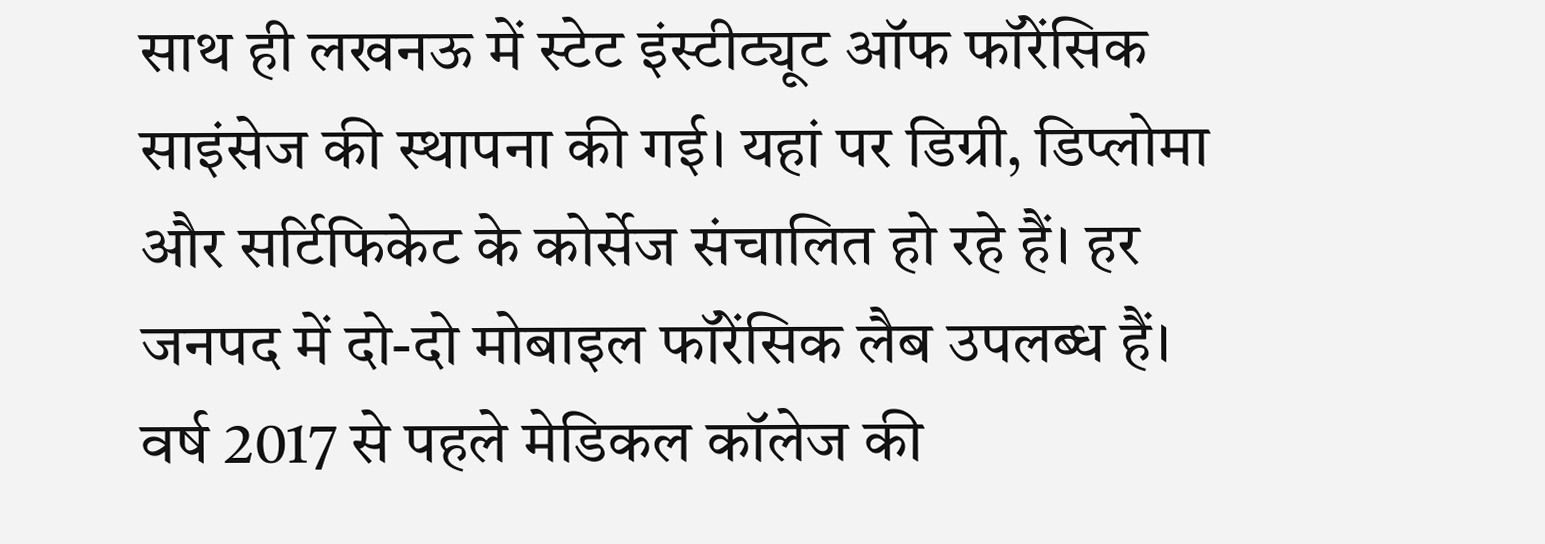साथ ही लखनऊ में स्टेट इंस्टीट्यूट ऑफ फॉरेंसिक साइंसेज की स्थापना की गई। यहां पर डिग्री, डिप्लोमा और सर्टिफिकेट के कोर्सेज संचालित हो रहे हैं। हर जनपद में दो-दो मोबाइल फॉरेंसिक लैब उपलब्ध हैं।
वर्ष 2017 से पहले मेडिकल कॉलेज की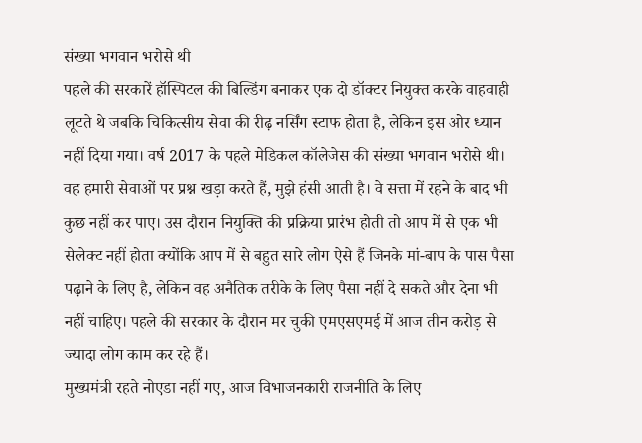संख्या भगवान भरोसे थी
पहले की सरकारें हॉस्पिटल की बिल्डिंग बनाकर एक दो डॉक्टर नियुक्त करके वाहवाही लूटते थे जबकि चिकित्सीय सेवा की रीढ़ नर्सिंग स्टाफ होता है, लेकिन इस ओर ध्यान नहीं दिया गया। वर्ष 2017 के पहले मेडिकल कॉलेजेस की संख्या भगवान भरोसे थी। वह हमारी सेवाओं पर प्रश्न खड़ा करते हैं, मुझे हंसी आती है। वे सत्ता में रहने के बाद भी कुछ नहीं कर पाए। उस दौरान नियुक्ति की प्रक्रिया प्रारंभ होती तो आप में से एक भी सेलेक्ट नहीं होता क्योंकि आप में से बहुत सारे लोग ऐसे हैं जिनके मां-बाप के पास पैसा पढ़ाने के लिए है, लेकिन वह अनैतिक तरीके के लिए पैसा नहीं दे सकते और देना भी नहीं चाहिए। पहले की सरकार के दौरान मर चुकी एमएसएमई में आज तीन करोड़ से ज्यादा लोग काम कर रहे हैं।
मुख्यमंत्री रहते नोएडा नहीं गए, आज विभाजनकारी राजनीति के लिए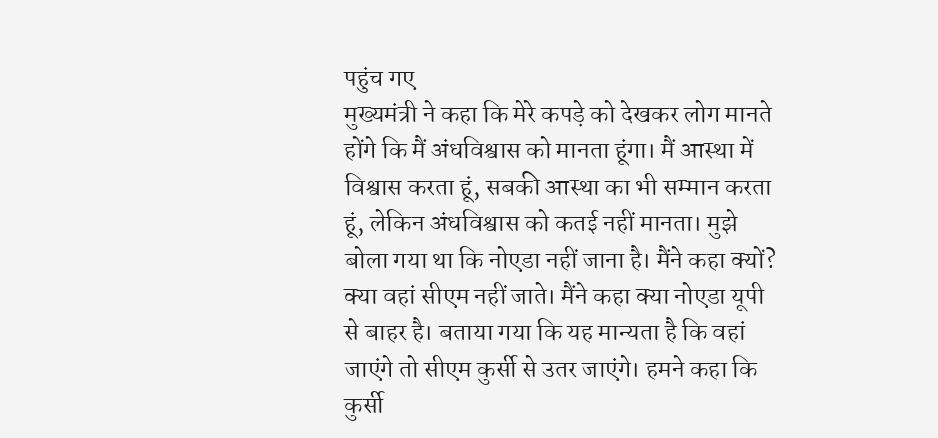पहुंच गए
मुख्यमंत्री ने कहा कि मेरे कपड़े को देखकर लोग मानते होंगे कि मैं अंधविश्वास को मानता हूंगा। मैं आस्था में विश्वास करता हूं, सबकी आस्था का भी सम्मान करता हूं, लेकिन अंधविश्वास को कतई नहीं मानता। मुझे बोला गया था कि नोएडा नहीं जाना है। मैंने कहा क्यों? क्या वहां सीएम नहीं जाते। मैंने कहा क्या नोएडा यूपी से बाहर है। बताया गया कि यह मान्यता है कि वहां जाएंगे तो सीएम कुर्सी से उतर जाएंगे। हमने कहा कि कुर्सी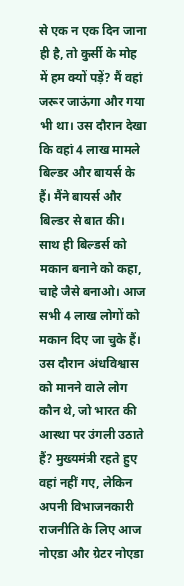से एक न एक दिन जाना ही है, तो कुर्सी के मोह में हम क्यों पड़ें? मैं वहां जरूर जाऊंगा और गया भी था। उस दौरान देखा कि वहां 4 लाख मामले बिल्डर और बायर्स के हैं। मैंने बायर्स और बिल्डर से बात की। साथ ही बिल्डर्स को मकान बनाने को कहा, चाहे जैसे बनाओ। आज सभी 4 लाख लोगों को मकान दिए जा चुके हैं। उस दौरान अंधविश्वास को मानने वाले लोग कौन थे, जो भारत की आस्था पर उंगली उठाते हैं? मुख्यमंत्री रहते हुए वहां नहीं गए, लेकिन अपनी विभाजनकारी राजनीति के लिए आज नोएडा और ग्रेटर नोएडा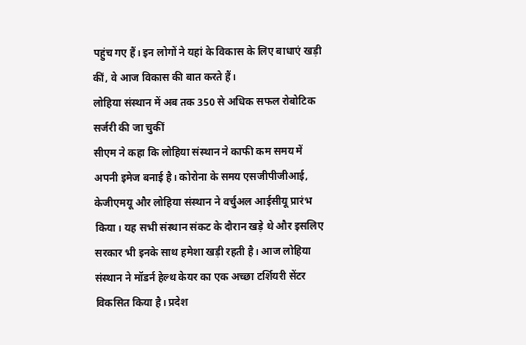पहुंच गए हैं। इन लोगों ने यहां के विकास के लिए बाधाएं खड़ी कीं, वे आज विकास की बात करते हैं।
लोहिया संस्थान में अब तक 350 से अधिक सफल रोबोटिक सर्जरी की जा चुकीं
सीएम ने कहा कि लोहिया संस्थान ने काफी कम समय में अपनी इमेज बनाई है। कोरोना के समय एसजीपीजीआई, केजीएमयू और लोहिया संस्थान ने वर्चुअल आईसीयू प्रारंभ किया। यह सभी संस्थान संकट के दौरान खड़े थे और इसलिए सरकार भी इनके साथ हमेशा खड़ी रहती है। आज लोहिया संस्थान ने मॉडर्न हेल्थ केयर का एक अच्छा टर्शियरी सेंटर विकसित किया है। प्रदेश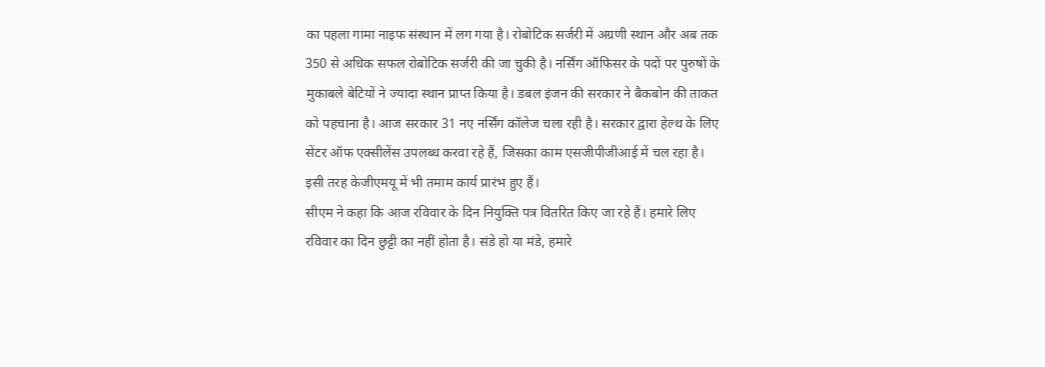का पहला गामा नाइफ संस्थान में लग गया है। रोबोटिक सर्जरी में अग्रणी स्थान और अब तक 350 से अधिक सफल रोबोटिक सर्जरी की जा चुकी है। नर्सिंग ऑफिसर के पदों पर पुरुषों के मुकाबले बेटियों ने ज्यादा स्थान प्राप्त किया है। डबल इंजन की सरकार ने बैकबोन की ताकत को पहचाना है। आज सरकार 31 नए नर्सिंग कॉलेज चला रही है। सरकार द्वारा हेल्थ के लिए सेंटर ऑफ एक्सीलेंस उपलब्ध करवा रहे हैं, जिसका काम एसजीपीजीआई में चल रहा है। इसी तरह केजीएमयू में भी तमाम कार्य प्रारंभ हुए हैं।
सीएम ने कहा कि आज रविवार के दिन नियुक्ति पत्र वितरित किए जा रहे हैं। हमारे लिए रविवार का दिन छुट्टी का नहीं होता है। संडे हो या मंडे, हमारे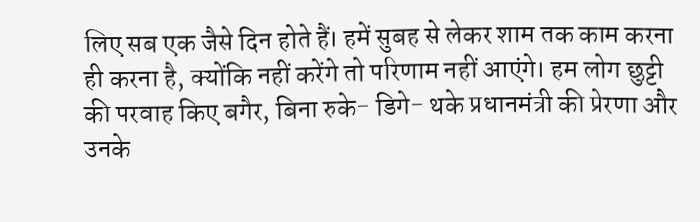लिए सब एक जैसे दिन होते हैं। हमें सुबह से लेकर शाम तक काम करना ही करना है, क्योंकि नहीं करेंगे तो परिणाम नहीं आएंगे। हम लोग छुट्टी की परवाह किए बगैर, बिना रुके- डिगे- थके प्रधानमंत्री की प्रेरणा और उनके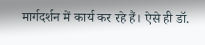मार्गदर्शन में कार्य कर रहे हैं। ऐसे ही डॉ.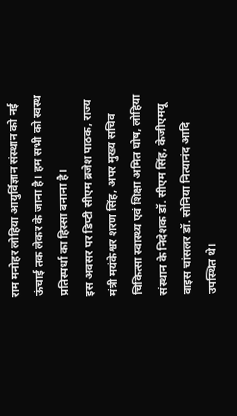राम मनोहर लोहिया आयुर्विज्ञान संस्थान को नई ऊंचाई तक लेकर के जाना है। हम सभी को स्वस्थ प्रतिस्पर्धा का हिस्सा बनाना है।
इस अवसर पर डिप्टी सीएम ब्रजेश पाठक, राज्य मंत्री मयंकेश्वर शरण सिंह, अपर मुख्य सचिव चिकित्सा स्वास्थ्य एवं शिक्षा अमित घोष, लोहिया संस्थान के निदेशक डॉ. सीएम सिंह, केजीएमयू वाइस चांसलर डॉ. सोनिया नित्यानंद आदि उपस्थित थे।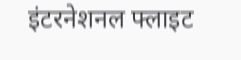इंटरनेशनल फ्लाइट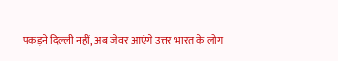पकड़ने दिल्ली नहीं, अब जेवर आएंगे उत्तर भारत के लोग